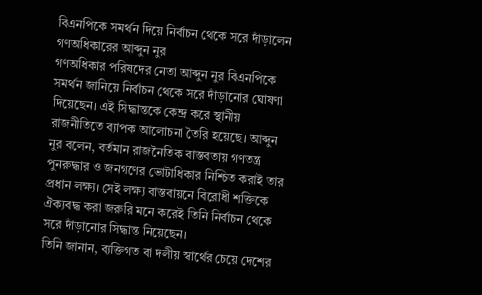বিএনপিকে সমর্থন দিয়ে নির্বাচন থেকে সরে দাঁড়ালেন গণঅধিকারের আব্দুন নুর
গণঅধিকার পরিষদের নেতা আব্দুন নুর বিএনপিকে সমর্থন জানিয়ে নির্বাচন থেকে সরে দাঁড়ানোর ঘোষণা দিয়েছেন। এই সিদ্ধান্তকে কেন্দ্র করে স্থানীয় রাজনীতিতে ব্যাপক আলোচনা তৈরি হয়েছে। আব্দুন নুর বলেন, বর্তমান রাজনৈতিক বাস্তবতায় গণতন্ত্র পুনরুদ্ধার ও জনগণের ভোটাধিকার নিশ্চিত করাই তার প্রধান লক্ষ্য। সেই লক্ষ্য বাস্তবায়নে বিরোধী শক্তিকে ঐক্যবদ্ধ করা জরুরি মনে করেই তিনি নির্বাচন থেকে সরে দাঁড়ানোর সিদ্ধান্ত নিয়েছেন।
তিনি জানান, ব্যক্তিগত বা দলীয় স্বার্থের চেয়ে দেশের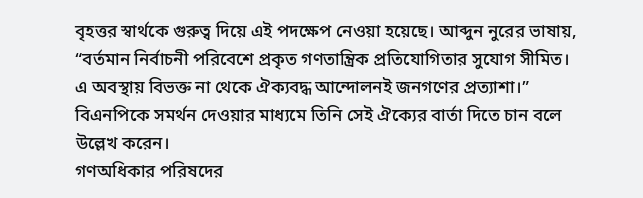বৃহত্তর স্বার্থকে গুরুত্ব দিয়ে এই পদক্ষেপ নেওয়া হয়েছে। আব্দুন নুরের ভাষায়, “বর্তমান নির্বাচনী পরিবেশে প্রকৃত গণতান্ত্রিক প্রতিযোগিতার সুযোগ সীমিত। এ অবস্থায় বিভক্ত না থেকে ঐক্যবদ্ধ আন্দোলনই জনগণের প্রত্যাশা।” বিএনপিকে সমর্থন দেওয়ার মাধ্যমে তিনি সেই ঐক্যের বার্তা দিতে চান বলে উল্লেখ করেন।
গণঅধিকার পরিষদের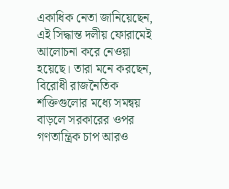একাধিক নেতা জানিয়েছেন, এই সিদ্ধান্ত দলীয় ফোরামেই আলোচনা করে নেওয়া হয়েছে। তারা মনে করছেন, বিরোধী রাজনৈতিক শক্তিগুলোর মধ্যে সমন্বয় বাড়লে সরকারের ওপর গণতান্ত্রিক চাপ আরও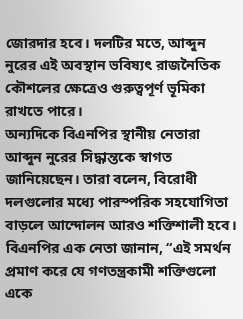জোরদার হবে। দলটির মতে, আব্দুন নুরের এই অবস্থান ভবিষ্যৎ রাজনৈতিক কৌশলের ক্ষেত্রেও গুরুত্বপূর্ণ ভূমিকা রাখতে পারে।
অন্যদিকে বিএনপির স্থানীয় নেতারা আব্দুন নুরের সিদ্ধান্তকে স্বাগত জানিয়েছেন। তারা বলেন, বিরোধী দলগুলোর মধ্যে পারস্পরিক সহযোগিতা বাড়লে আন্দোলন আরও শক্তিশালী হবে। বিএনপির এক নেতা জানান, “এই সমর্থন প্রমাণ করে যে গণতন্ত্রকামী শক্তিগুলো একে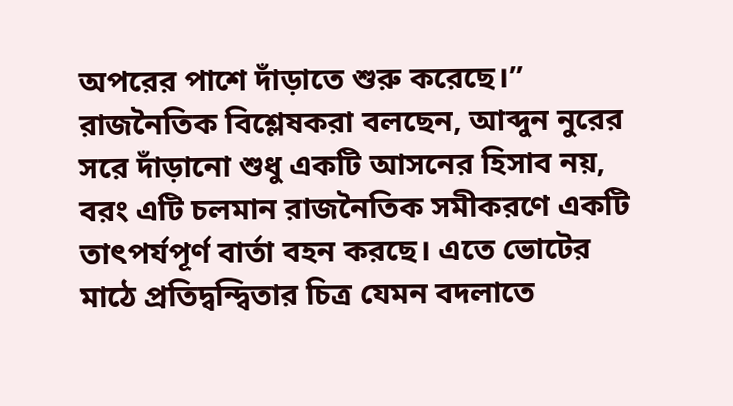অপরের পাশে দাঁড়াতে শুরু করেছে।”
রাজনৈতিক বিশ্লেষকরা বলছেন, আব্দুন নুরের সরে দাঁড়ানো শুধু একটি আসনের হিসাব নয়, বরং এটি চলমান রাজনৈতিক সমীকরণে একটি তাৎপর্যপূর্ণ বার্তা বহন করছে। এতে ভোটের মাঠে প্রতিদ্বন্দ্বিতার চিত্র যেমন বদলাতে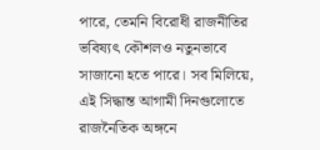পারে, তেমনি বিরোধী রাজনীতির ভবিষ্যৎ কৌশলও নতুনভাবে সাজানো হতে পারে। সব মিলিয়ে, এই সিদ্ধান্ত আগামী দিনগুলোতে রাজনৈতিক অঙ্গনে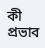কী প্রভাব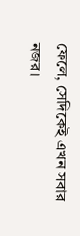ফেলে, সেদিকেই এখন সবার নজর।